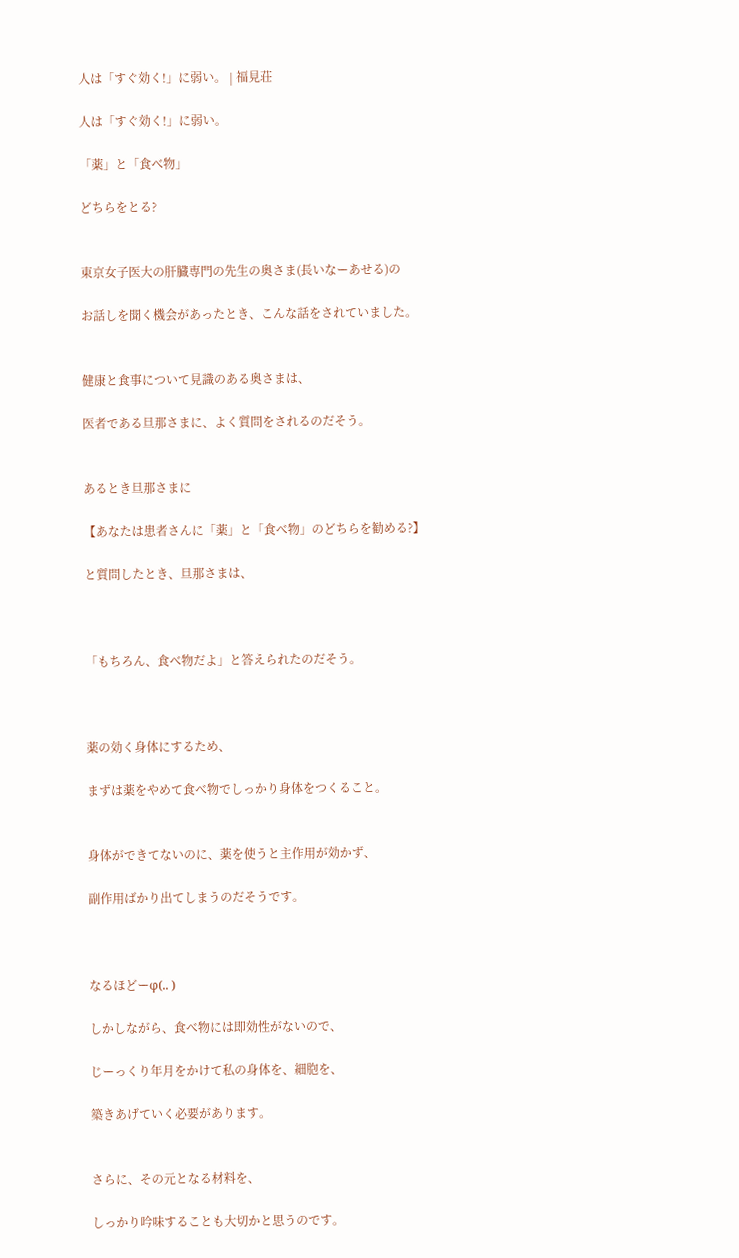人は「すぐ効く!」に弱い。 | 福見荘

人は「すぐ効く!」に弱い。

「薬」と「食べ物」

どちらをとる?


東京女子医大の肝臓専門の先生の奥さま(長いなーあせる)の

お話しを聞く機会があったとき、こんな話をされていました。


健康と食事について見識のある奥さまは、

医者である旦那さまに、よく質問をされるのだそう。


あるとき旦那さまに

【あなたは患者さんに「薬」と「食べ物」のどちらを勧める?】

と質問したとき、旦那さまは、



「もちろん、食べ物だよ」と答えられたのだそう。



薬の効く身体にするため、

まずは薬をやめて食べ物でしっかり身体をつくること。


身体ができてないのに、薬を使うと主作用が効かず、

副作用ばかり出てしまうのだそうです。



なるほどーφ(.. )

しかしながら、食べ物には即効性がないので、

じーっくり年月をかけて私の身体を、細胞を、

築きあげていく必要があります。


さらに、その元となる材料を、

しっかり吟味することも大切かと思うのです。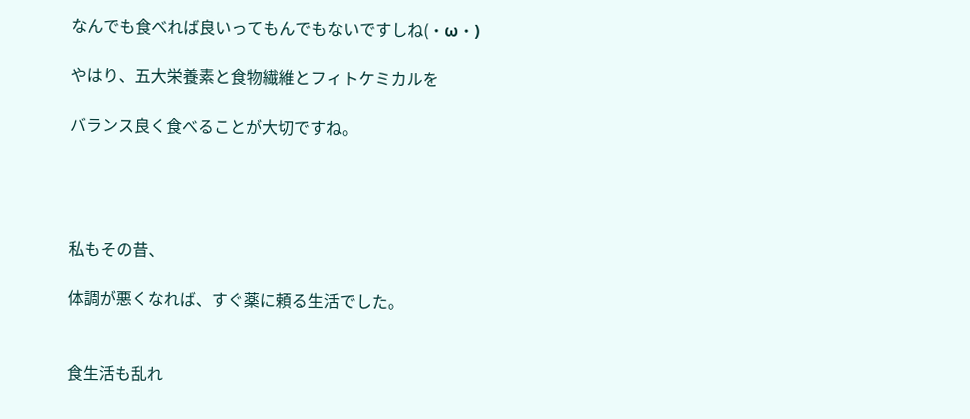なんでも食べれば良いってもんでもないですしね(・ω・)

やはり、五大栄養素と食物繊維とフィトケミカルを

バランス良く食べることが大切ですね。




私もその昔、

体調が悪くなれば、すぐ薬に頼る生活でした。


食生活も乱れ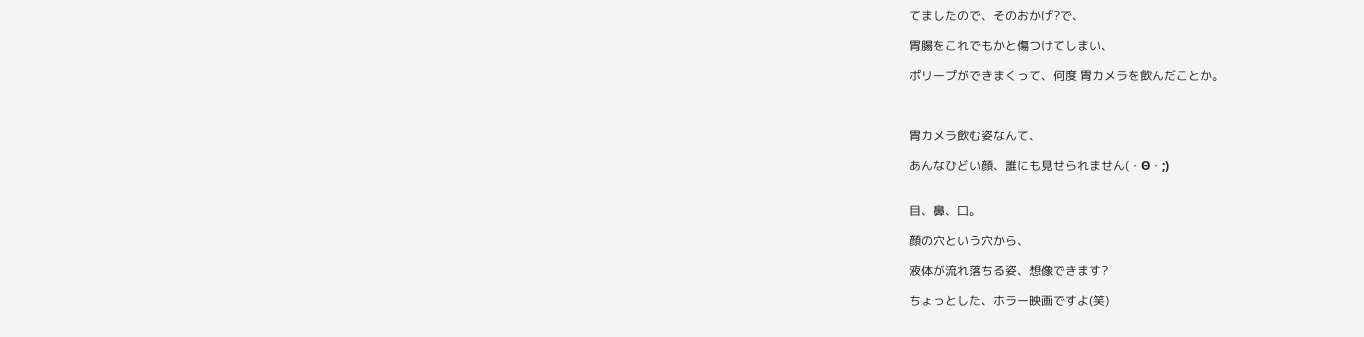てましたので、そのおかげ?で、

胃腸をこれでもかと傷つけてしまい、

ポリープができまくって、何度 胃カメラを飲んだことか。



胃カメラ飲む姿なんて、

あんなひどい顔、誰にも見せられません(・Θ・;)


目、鼻、口。

顔の穴という穴から、

液体が流れ落ちる姿、想像できます?

ちょっとした、ホラー映画ですよ(笑)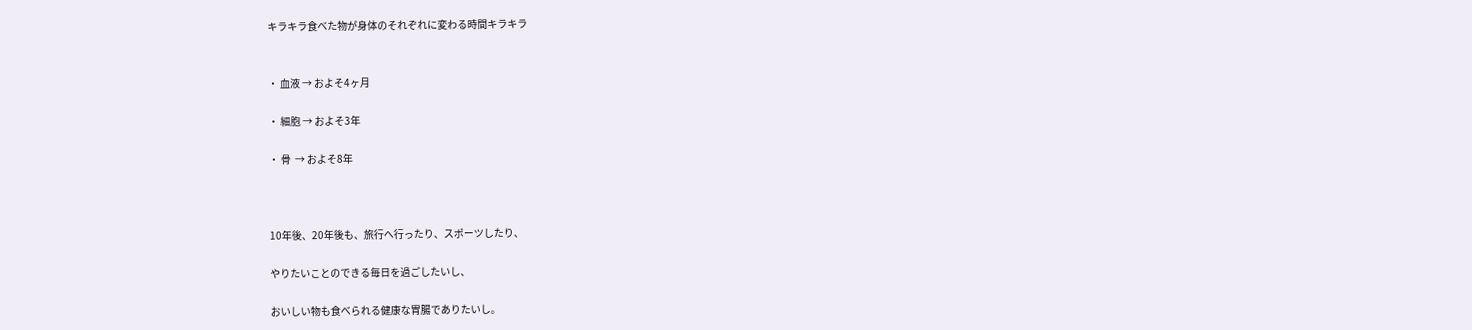キラキラ食べた物が身体のそれぞれに変わる時間キラキラ


・ 血液 → およそ4ヶ月

・ 細胞 → およそ3年

・ 骨  → およそ8年



10年後、20年後も、旅行へ行ったり、スポーツしたり、

やりたいことのできる毎日を過ごしたいし、

おいしい物も食べられる健康な胃腸でありたいし。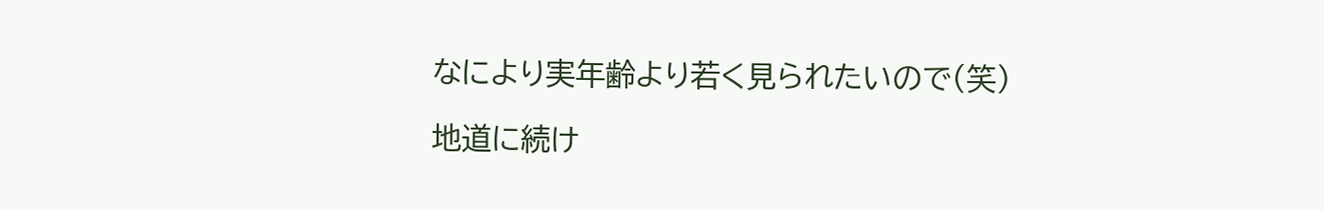なにより実年齢より若く見られたいので(笑)

地道に続け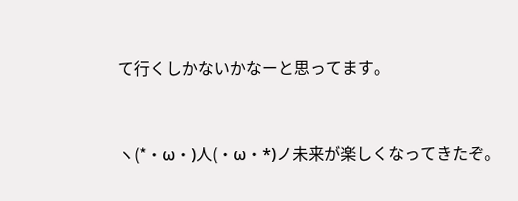て行くしかないかなーと思ってます。



ヽ(*・ω・)人(・ω・*)ノ未来が楽しくなってきたぞ。